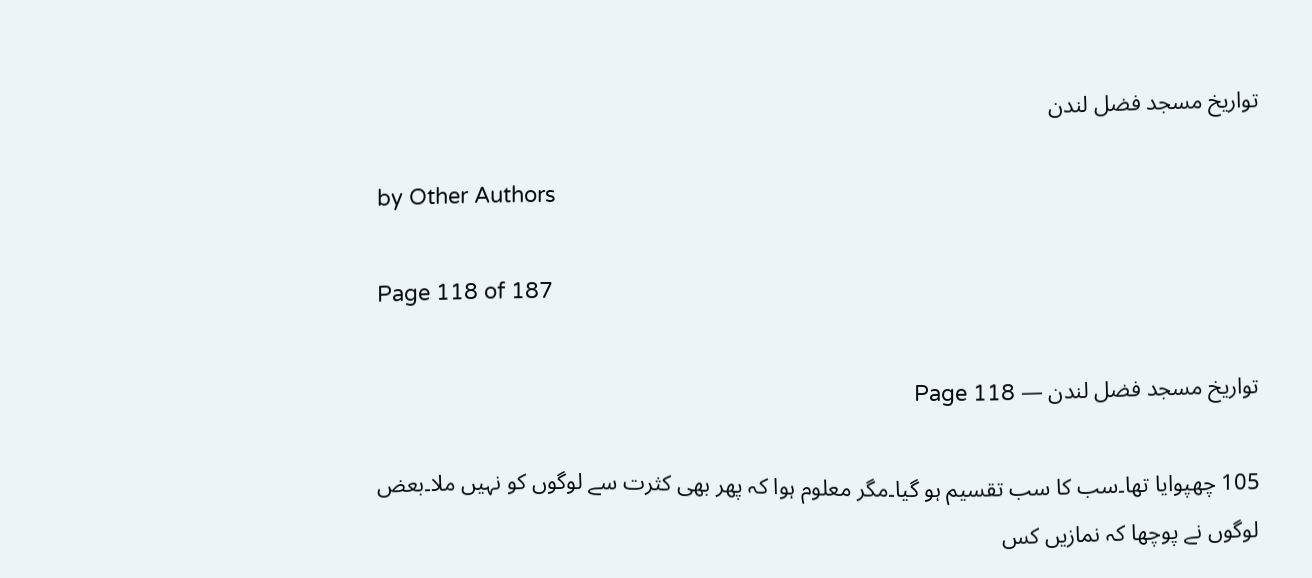تواریخ مسجد فضل لندن

by Other Authors

Page 118 of 187

تواریخ مسجد فضل لندن — Page 118

105 چھپوایا تھا۔سب کا سب تقسیم ہو گیا۔مگر معلوم ہوا کہ پھر بھی کثرت سے لوگوں کو نہیں ملا۔بعض لوگوں نے پوچھا کہ نمازیں کس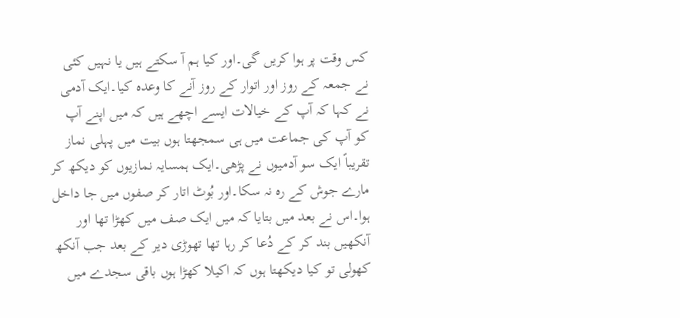کس وقت پر ہوا کریں گی۔اور کیا ہم آ سکتے ہیں یا نہیں کئی نے جمعہ کے روز اور اتوار کے روز آنے کا وعدہ کیا۔ایک آدمی نے کہا کہ آپ کے خیالات ایسے اچھے ہیں کہ میں اپنے آپ کو آپ کی جماعت میں ہی سمجھتا ہوں بیت میں پہلی نماز تقریباً ایک سو آدمیوں نے پڑھی۔ایک ہمسایہ نمازیوں کو دیکھ کر مارے جوش کے رہ نہ سکا۔اور بُوٹ اتار کر صفوں میں جا داخل ہوا۔اس نے بعد میں بتایا کہ میں ایک صف میں کھڑا تھا اور آنکھیں بند کر کے دُعا کر رہا تھا تھوڑی دیر کے بعد جب آنکھ کھولی تو کیا دیکھتا ہوں کہ اکیلا کھڑا ہوں باقی سجدے میں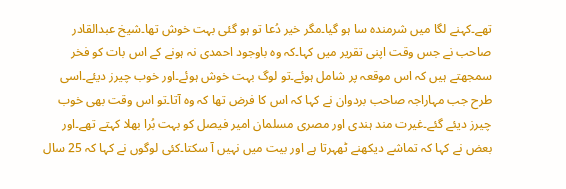تھے۔کہنے لگا میں شرمندہ سا ہو گیا۔مگر خیر دُعا تو ہو گئی بہت خوش تھا۔شیخ عبدالقادر صاحب نے جس وقت اپنی تقریر میں کہا۔کہ وہ باوجود احمدی نہ ہونے کے اس بات کو فخر سمجھتے ہیں کہ اس موقعہ پر شامل ہوئے۔تو لوگ بہت خوش ہوئے۔اور خوب چیرز دیئے۔اسی طرح جب مہاراجہ صاحب بردوان نے کہا کہ اس کا فرض تھا کہ وہ آتا۔تو اس وقت بھی خوب چیرز دیئے گئے۔غیرت مند ہندی اور مصری مسلمان امیر فیصل کو بہت بُرا بھلا کہتے تھے۔اور بعض نے کہا کہ تماشے دیکھنے ٹھہرتا ہے اور بیت میں نہیں آ سکتا۔کئی لوگوں نے کہا کہ 25 سال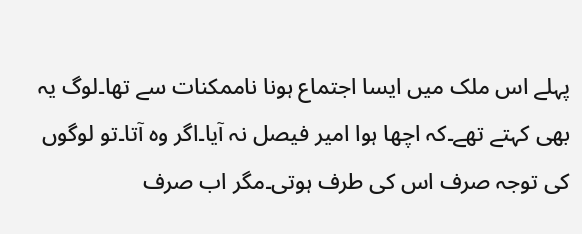پہلے اس ملک میں ایسا اجتماع ہونا ناممکنات سے تھا۔لوگ یہ بھی کہتے تھے۔کہ اچھا ہوا امیر فیصل نہ آیا۔اگر وہ آتا۔تو لوگوں کی توجہ صرف اس کی طرف ہوتی۔مگر اب صرف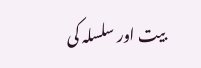بیت اور سلسلہ کی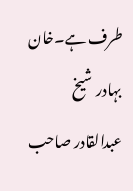طرف ہے۔خان بہادر شیخ عبدالقادر صاحب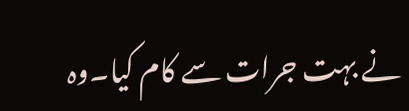نے بہت جرات سے کام کیا۔وہ